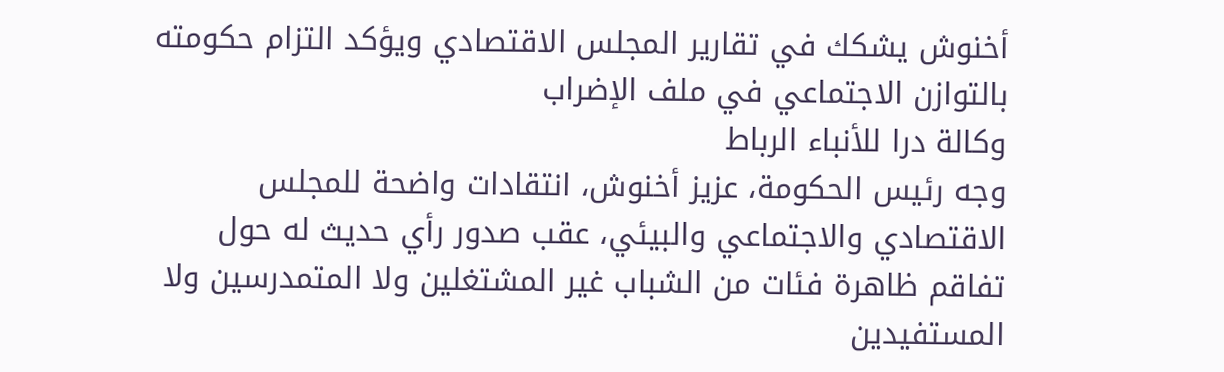أخنوش يشكك في تقارير المجلس الاقتصادي ويؤكد التزام حكومته بالتوازن الاجتماعي في ملف الإضراب
وكالة درا للأنباء الرباط
وجه رئيس الحكومة، عزيز أخنوش، انتقادات واضحة للمجلس الاقتصادي والاجتماعي والبيئي، عقب صدور رأي حديث له حول تفاقم ظاهرة فئات من الشباب غير المشتغلين ولا المتمدرسين ولا المستفيدين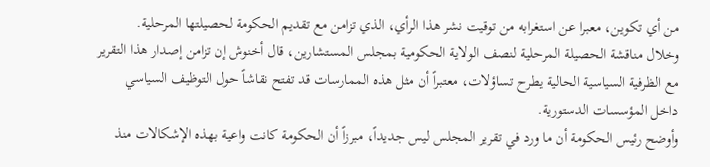من أي تكوين، معبرا عن استغرابه من توقيت نشر هذا الرأي، الذي تزامن مع تقديم الحكومة لحصيلتها المرحلية.
وخلال مناقشة الحصيلة المرحلية لنصف الولاية الحكومية بمجلس المستشارين، قال أخنوش إن تزامن إصدار هذا التقرير مع الظرفية السياسية الحالية يطرح تساؤلات، معتبراً أن مثل هذه الممارسات قد تفتح نقاشاً حول التوظيف السياسي داخل المؤسسات الدستورية.
وأوضح رئيس الحكومة أن ما ورد في تقرير المجلس ليس جديداً، مبرزاً أن الحكومة كانت واعية بهذه الإشكالات منذ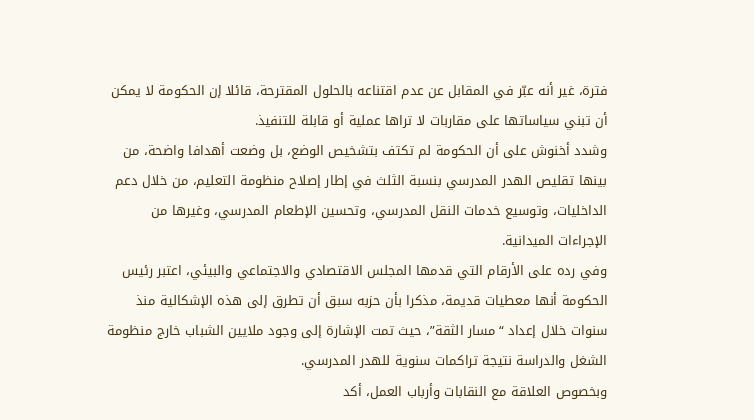فترة، غير أنه عبّر في المقابل عن عدم اقتناعه بالحلول المقترحة، قائلا إن الحكومة لا يمكن أن تبني سياساتها على مقاربات لا تراها عملية أو قابلة للتنفيذ.
وشدد أخنوش على أن الحكومة لم تكتف بتشخيص الوضع، بل وضعت أهدافا واضحة، من بينها تقليص الهدر المدرسي بنسبة الثلث في إطار إصلاح منظومة التعليم، من خلال دعم الداخليات، وتوسيع خدمات النقل المدرسي، وتحسين الإطعام المدرسي، وغيرها من الإجراءات الميدانية.
وفي رده على الأرقام التي قدمها المجلس الاقتصادي والاجتماعي والبيئي، اعتبر رئيس الحكومة أنها معطيات قديمة، مذكرا بأن حزبه سبق أن تطرق إلى هذه الإشكالية منذ سنوات خلال إعداد “مسار الثقة”، حيث تمت الإشارة إلى وجود ملايين الشباب خارج منظومة الشغل والدراسة نتيجة تراكمات سنوية للهدر المدرسي.
وبخصوص العلاقة مع النقابات وأرباب العمل، أكد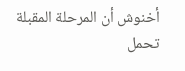أخنوش أن المرحلة المقبلة تحمل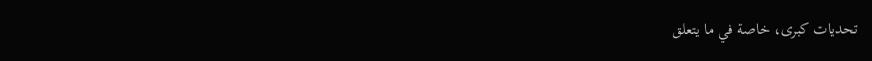تحديات كبرى، خاصة في ما يتعلق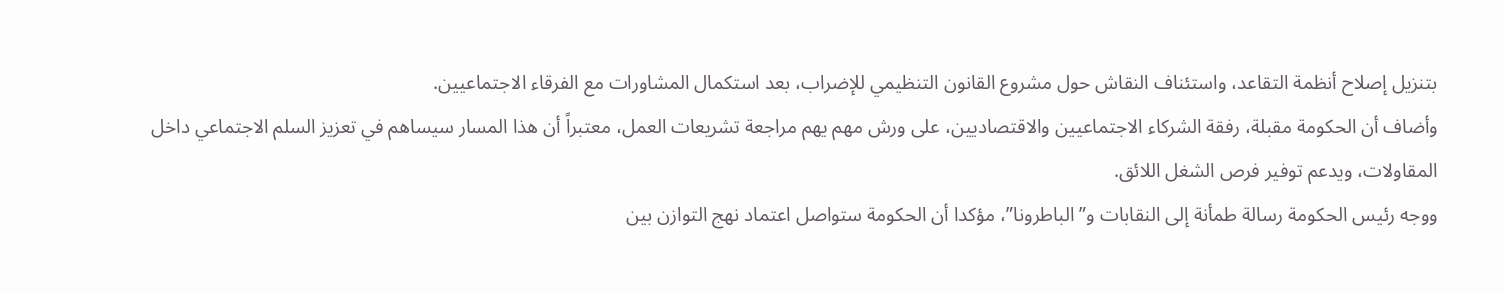بتنزيل إصلاح أنظمة التقاعد، واستئناف النقاش حول مشروع القانون التنظيمي للإضراب، بعد استكمال المشاورات مع الفرقاء الاجتماعيين.
وأضاف أن الحكومة مقبلة، رفقة الشركاء الاجتماعيين والاقتصاديين، على ورش مهم يهم مراجعة تشريعات العمل، معتبراً أن هذا المسار سيساهم في تعزيز السلم الاجتماعي داخل المقاولات، ويدعم توفير فرص الشغل اللائق.
ووجه رئيس الحكومة رسالة طمأنة إلى النقابات و”الباطرونا”، مؤكدا أن الحكومة ستواصل اعتماد نهج التوازن بين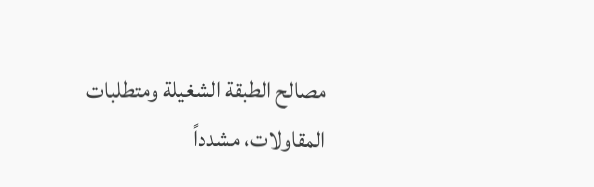مصالح الطبقة الشغيلة ومتطلبات المقاولات، مشدداً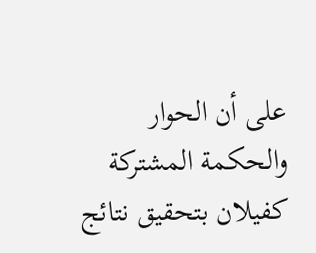على أن الحوار والحكمة المشتركة كفيلان بتحقيق نتائج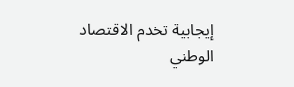إيجابية تخدم الاقتصاد الوطني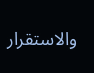والاستقرار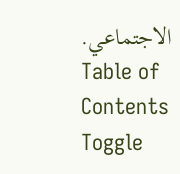الاجتماعي.
Table of Contents
Toggle